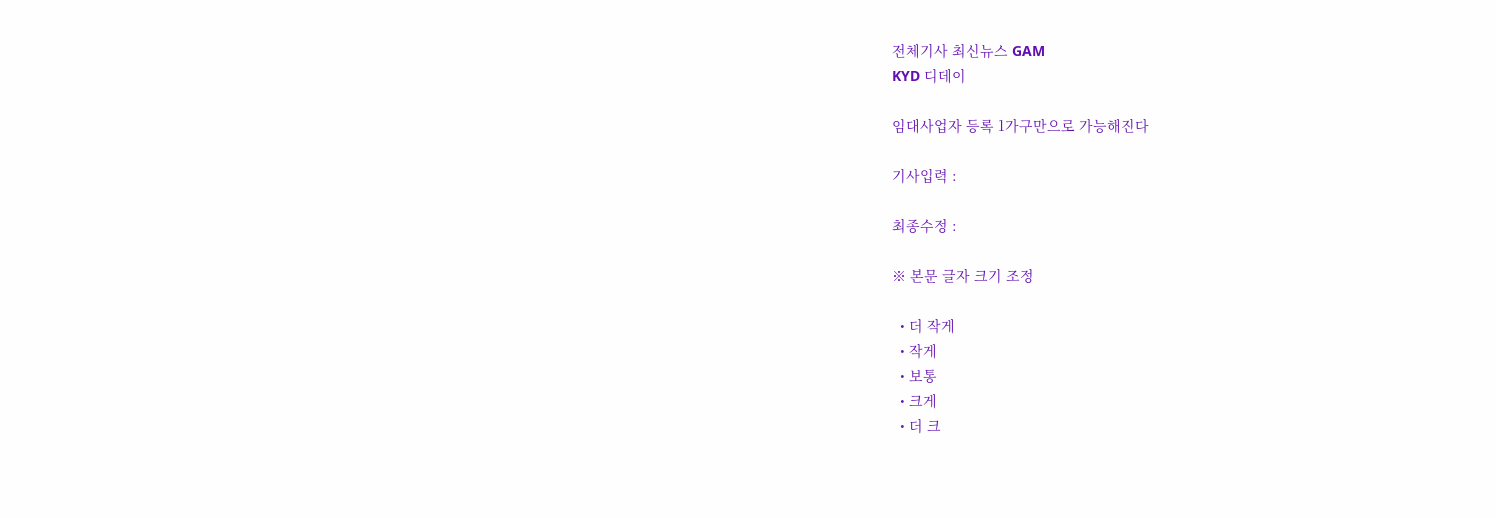전체기사 최신뉴스 GAM
KYD 디데이

임대사업자 등록 1가구만으로 가능해진다

기사입력 :

최종수정 :

※ 본문 글자 크기 조정

  • 더 작게
  • 작게
  • 보통
  • 크게
  • 더 크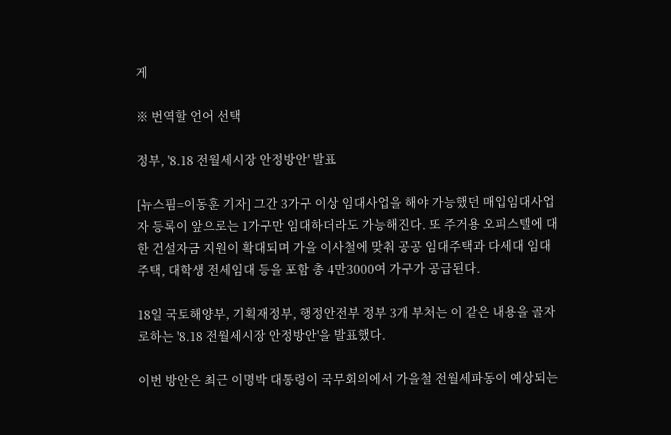게

※ 번역할 언어 선택

정부, '8.18 전월세시장 안정방안' 발표

[뉴스핌=이동훈 기자] 그간 3가구 이상 임대사업을 해야 가능했던 매입임대사업자 등록이 앞으로는 1가구만 임대하더라도 가능해진다. 또 주거용 오피스텔에 대한 건설자금 지원이 확대되며 가을 이사철에 맞춰 공공 임대주택과 다세대 임대주택, 대학생 전세임대 등을 포함 총 4만3000여 가구가 공급된다.

18일 국토해양부, 기획재정부, 행정안전부 정부 3개 부처는 이 같은 내용을 골자로하는 '8.18 전월세시장 안정방안'을 발표했다.

이번 방안은 최근 이명박 대통령이 국무회의에서 가을철 전월세파동이 예상되는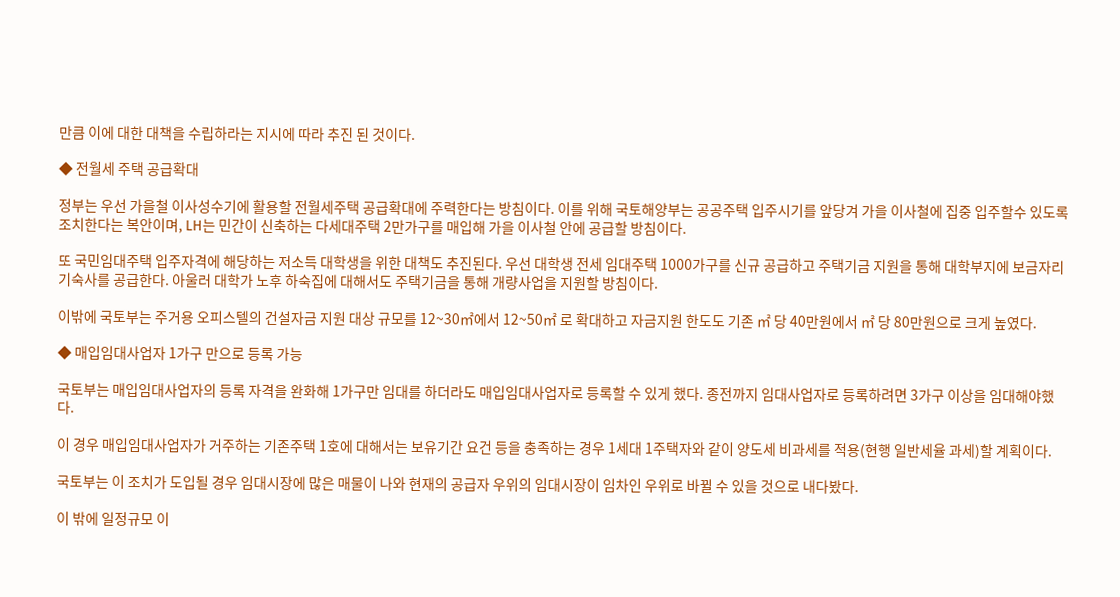만큼 이에 대한 대책을 수립하라는 지시에 따라 추진 된 것이다.

◆ 전월세 주택 공급확대

정부는 우선 가을철 이사성수기에 활용할 전월세주택 공급확대에 주력한다는 방침이다. 이를 위해 국토해양부는 공공주택 입주시기를 앞당겨 가을 이사철에 집중 입주할수 있도록 조치한다는 복안이며, LH는 민간이 신축하는 다세대주택 2만가구를 매입해 가을 이사철 안에 공급할 방침이다.

또 국민임대주택 입주자격에 해당하는 저소득 대학생을 위한 대책도 추진된다. 우선 대학생 전세 임대주택 1000가구를 신규 공급하고 주택기금 지원을 통해 대학부지에 보금자리 기숙사를 공급한다. 아울러 대학가 노후 하숙집에 대해서도 주택기금을 통해 개량사업을 지원할 방침이다.

이밖에 국토부는 주거용 오피스텔의 건설자금 지원 대상 규모를 12~30㎡에서 12~50㎡ 로 확대하고 자금지원 한도도 기존 ㎡ 당 40만원에서 ㎡ 당 80만원으로 크게 높였다.

◆ 매입임대사업자 1가구 만으로 등록 가능

국토부는 매입임대사업자의 등록 자격을 완화해 1가구만 임대를 하더라도 매입임대사업자로 등록할 수 있게 했다. 종전까지 임대사업자로 등록하려면 3가구 이상을 임대해야했다.

이 경우 매입임대사업자가 거주하는 기존주택 1호에 대해서는 보유기간 요건 등을 충족하는 경우 1세대 1주택자와 같이 양도세 비과세를 적용(현행 일반세율 과세)할 계획이다.

국토부는 이 조치가 도입될 경우 임대시장에 많은 매물이 나와 현재의 공급자 우위의 임대시장이 임차인 우위로 바뀔 수 있을 것으로 내다봤다.

이 밖에 일정규모 이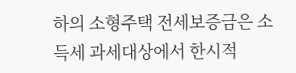하의 소형주택 전세보증금은 소득세 과세대상에서 한시적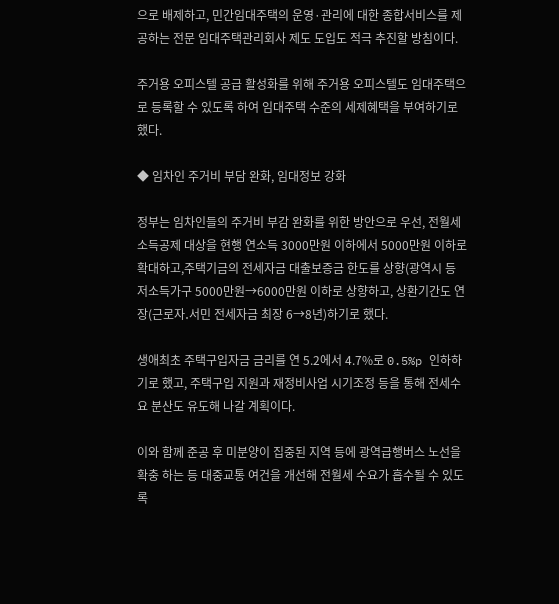으로 배제하고, 민간임대주택의 운영·관리에 대한 종합서비스를 제공하는 전문 임대주택관리회사 제도 도입도 적극 추진할 방침이다.

주거용 오피스텔 공급 활성화를 위해 주거용 오피스텔도 임대주택으로 등록할 수 있도록 하여 임대주택 수준의 세제혜택을 부여하기로 했다.

◆ 임차인 주거비 부담 완화, 임대정보 강화

정부는 임차인들의 주거비 부감 완화를 위한 방안으로 우선, 전월세 소득공제 대상을 현행 연소득 3000만원 이하에서 5000만원 이하로 확대하고,주택기금의 전세자금 대출보증금 한도를 상향(광역시 등 저소득가구 5000만원→6000만원 이하로 상향하고, 상환기간도 연장(근로자․서민 전세자금 최장 6→8년)하기로 했다.

생애최초 주택구입자금 금리를 연 5.2에서 4.7%로 0.5%p 인하하기로 했고, 주택구입 지원과 재정비사업 시기조정 등을 통해 전세수요 분산도 유도해 나갈 계획이다.

이와 함께 준공 후 미분양이 집중된 지역 등에 광역급행버스 노선을 확충 하는 등 대중교통 여건을 개선해 전월세 수요가 흡수될 수 있도록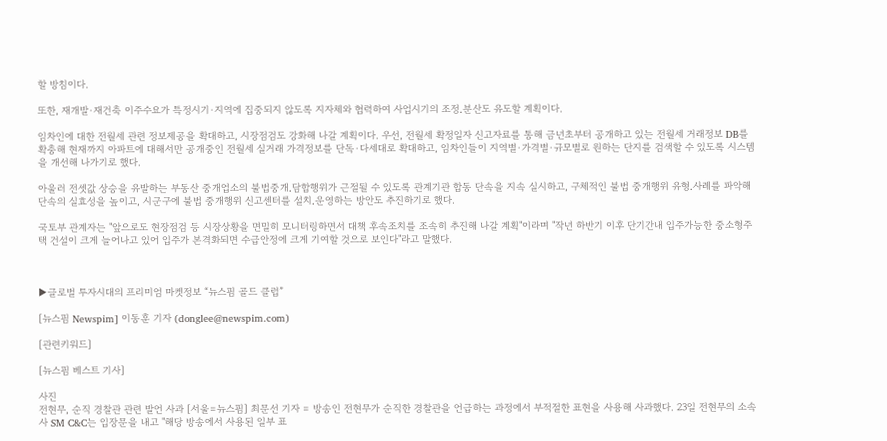할 방침이다.

또한, 재개발·재건축 이주수요가 특정시기·지역에 집중되지 않도록 지자체와 협력하여 사업시기의 조정․분산도 유도할 계획이다.

임차인에 대한 전월세 관련 정보제공을 확대하고, 시장점검도 강화해 나갈 계획이다. 우선, 전월세 확정일자 신고자료를 통해 금년초부터 공개하고 있는 전월세 거래정보 DB를 확충해 현재까지 아파트에 대해서만 공개중인 전월세 실거래 가격정보를 단독·다세대로 확대하고, 임차인들이 지역별·가격별·규모별로 원하는 단지를 검색할 수 있도록 시스템을 개선해 나가기로 했다.

아울러 전셋값 상승을 유발하는 부동산 중개업소의 불법중개․담합행위가 근절될 수 있도록 관계기관 합동 단속을 지속 실시하고, 구체적인 불법 중개행위 유형․사례를 파악해 단속의 실효성을 높이고, 시군구에 불법 중개행위 신고센터를 설치․운영하는 방안도 추진하기로 했다.

국토부 관계자는 "앞으로도 현장점검 등 시장상황을 면밀히 모니터링하면서 대책 후속조치를 조속히 추진해 나갈 계획"이라며 "작년 하반기 이후 단기간내 입주가능한 중소형주택 건설이 크게 늘어나고 있어 입주가 본격화되면 수급안정에 크게 기여할 것으로 보인다"라고 말했다.



▶글로벌 투자시대의 프리미엄 마켓정보 “뉴스핌 골드 클럽”

[뉴스핌 Newspim] 이동훈 기자 (donglee@newspim.com)

[관련키워드]

[뉴스핌 베스트 기사]

사진
전현무, 순직 경찰관 관련 발언 사과 [서울=뉴스핌] 최문선 기자 = 방송인 전현무가 순직한 경찰관을 언급하는 과정에서 부적절한 표현을 사용해 사과했다. 23일 전현무의 소속사 SM C&C는 입장문을 내고 "해당 방송에서 사용된 일부 표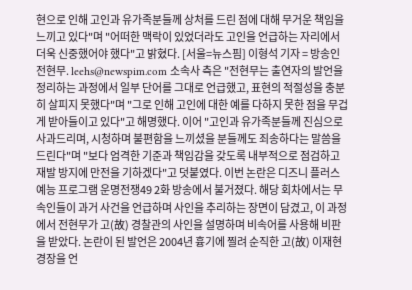현으로 인해 고인과 유가족분들께 상처를 드린 점에 대해 무거운 책임을 느끼고 있다"며 "어떠한 맥락이 있었더라도 고인을 언급하는 자리에서 더욱 신중했어야 했다"고 밝혔다. [서울=뉴스핌] 이형석 기자 = 방송인 전현무. leehs@newspim.com 소속사 측은 "전현무는 출연자의 발언을 정리하는 과정에서 일부 단어를 그대로 언급했고, 표현의 적절성을 충분히 살피지 못했다"며 "그로 인해 고인에 대한 예를 다하지 못한 점을 무겁게 받아들이고 있다"고 해명했다. 이어 "고인과 유가족분들께 진심으로 사과드리며, 시청하며 불편함을 느끼셨을 분들께도 죄송하다는 말씀을 드린다"며 "보다 엄격한 기준과 책임감을 갖도록 내부적으로 점검하고 재발 방지에 만전을 기하겠다"고 덧붙였다. 이번 논란은 디즈니 플러스 예능 프로그램 운명전쟁49 2화 방송에서 불거졌다. 해당 회차에서는 무속인들이 과거 사건을 언급하며 사인을 추리하는 장면이 담겼고, 이 과정에서 전현무가 고(故) 경찰관의 사인을 설명하며 비속어를 사용해 비판을 받았다. 논란이 된 발언은 2004년 흉기에 찔려 순직한 고(故) 이재현 경장을 언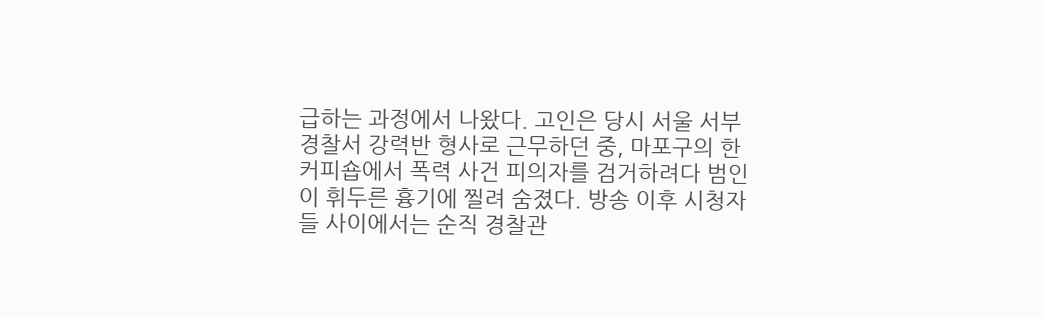급하는 과정에서 나왔다. 고인은 당시 서울 서부경찰서 강력반 형사로 근무하던 중, 마포구의 한 커피숍에서 폭력 사건 피의자를 검거하려다 범인이 휘두른 흉기에 찔려 숨졌다. 방송 이후 시청자들 사이에서는 순직 경찰관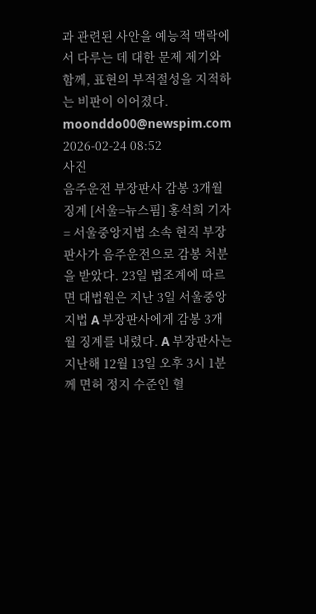과 관련된 사안을 예능적 맥락에서 다루는 데 대한 문제 제기와 함께, 표현의 부적절성을 지적하는 비판이 이어졌다. moonddo00@newspim.com 2026-02-24 08:52
사진
음주운전 부장판사 감봉 3개월 징계 [서울=뉴스핌] 홍석희 기자 = 서울중앙지법 소속 현직 부장판사가 음주운전으로 감봉 처분을 받았다. 23일 법조계에 따르면 대법원은 지난 3일 서울중앙지법 A 부장판사에게 감봉 3개월 징계를 내렸다. A 부장판사는 지난해 12월 13일 오후 3시 1분께 면허 정지 수준인 혈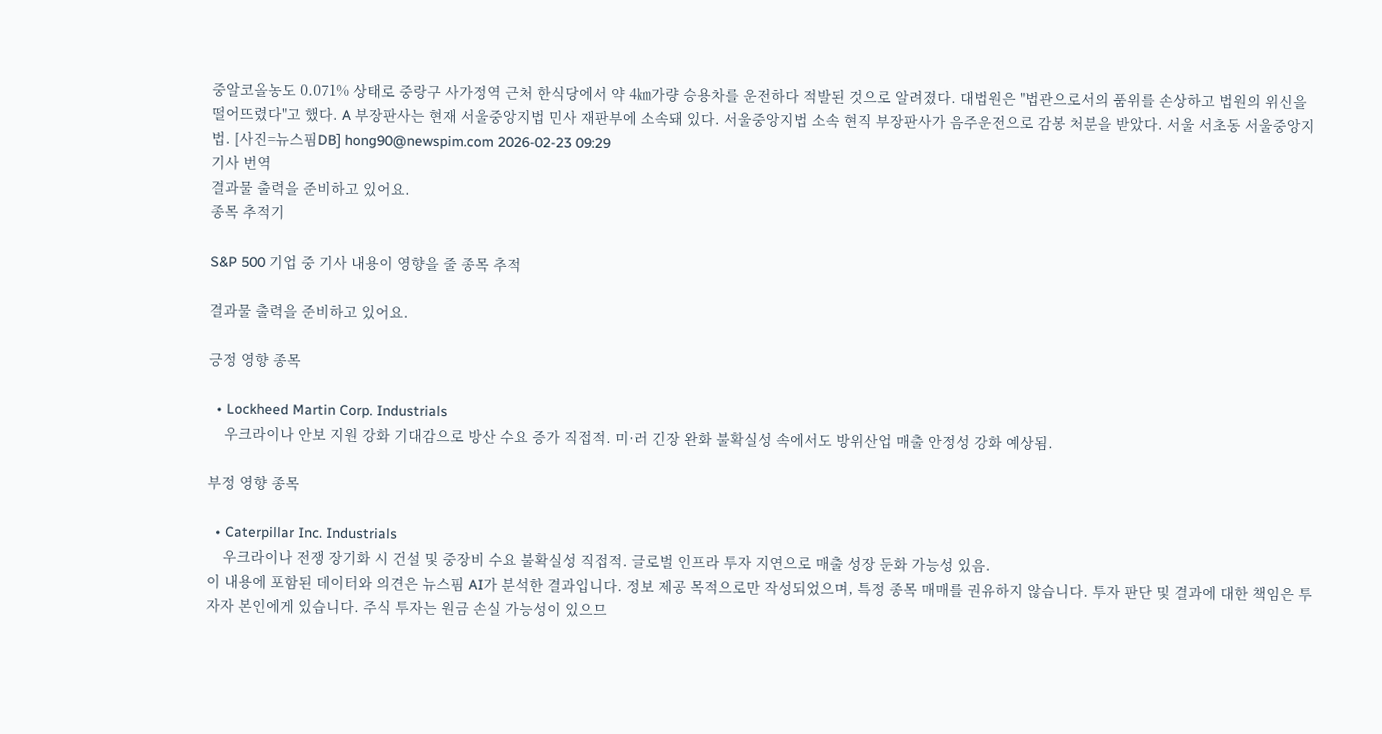중알코올농도 0.071% 상태로 중랑구 사가정역 근처 한식당에서 약 4㎞가량 승용차를 운전하다 적발된 것으로 알려졌다. 대법원은 "법관으로서의 품위를 손상하고 법원의 위신을 떨어뜨렸다"고 했다. A 부장판사는 현재 서울중앙지법 민사 재판부에 소속돼 있다. 서울중앙지법 소속 현직 부장판사가 음주운전으로 감봉 처분을 받았다. 서울 서초동 서울중앙지법. [사진=뉴스핌DB] hong90@newspim.com 2026-02-23 09:29
기사 번역
결과물 출력을 준비하고 있어요.
종목 추적기

S&P 500 기업 중 기사 내용이 영향을 줄 종목 추적

결과물 출력을 준비하고 있어요.

긍정 영향 종목

  • Lockheed Martin Corp. Industrials
    우크라이나 안보 지원 강화 기대감으로 방산 수요 증가 직접적. 미·러 긴장 완화 불확실성 속에서도 방위산업 매출 안정성 강화 예상됨.

부정 영향 종목

  • Caterpillar Inc. Industrials
    우크라이나 전쟁 장기화 시 건설 및 중장비 수요 불확실성 직접적. 글로벌 인프라 투자 지연으로 매출 성장 둔화 가능성 있음.
이 내용에 포함된 데이터와 의견은 뉴스핌 AI가 분석한 결과입니다. 정보 제공 목적으로만 작성되었으며, 특정 종목 매매를 권유하지 않습니다. 투자 판단 및 결과에 대한 책임은 투자자 본인에게 있습니다. 주식 투자는 원금 손실 가능성이 있으므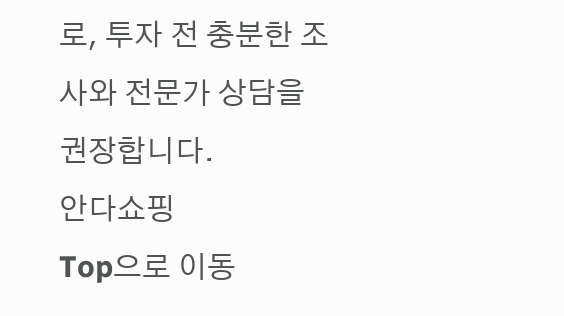로, 투자 전 충분한 조사와 전문가 상담을 권장합니다.
안다쇼핑
Top으로 이동